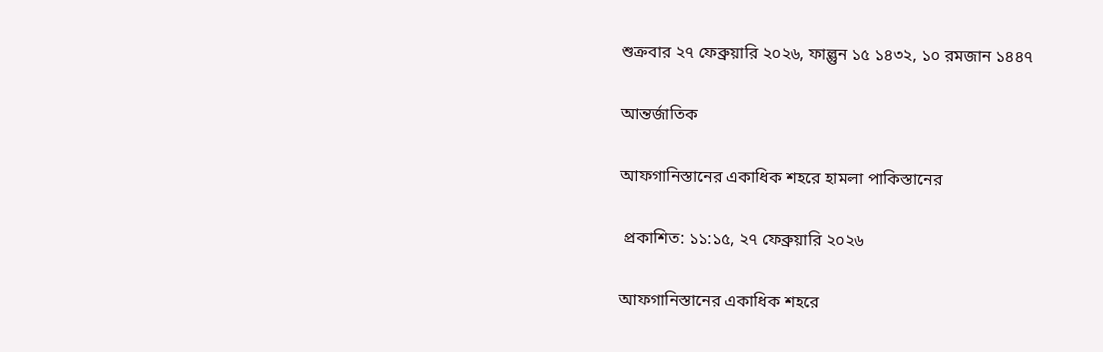শুক্রবার ২৭ ফেব্রুয়ারি ২০২৬, ফাল্গুন ১৫ ১৪৩২, ১০ রমজান ১৪৪৭

আন্তর্জাতিক

আফগানিস্তানের একাধিক শহরে হামলা পাকিস্তানের

 প্রকাশিত: ১১:১৫, ২৭ ফেব্রুয়ারি ২০২৬

আফগানিস্তানের একাধিক শহরে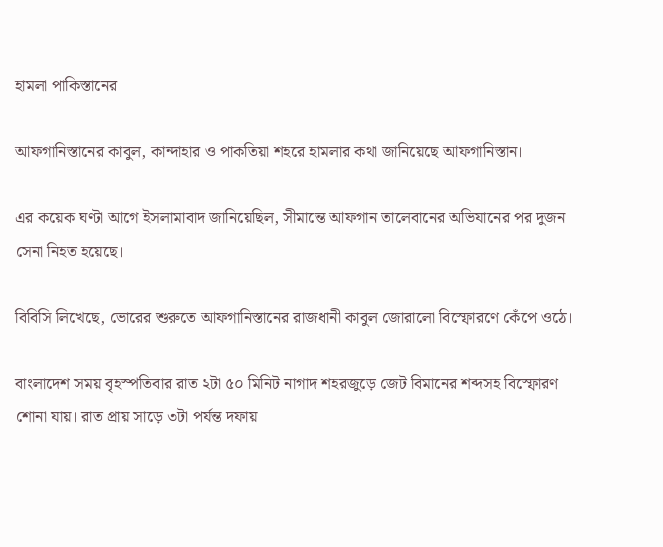হামলা পাকিস্তানের

আফগানিস্তানের কাবুল, কান্দাহার ও পাকতিয়া শহরে হামলার কথা জানিয়েছে আফগানিস্তান।

এর কয়েক ঘণ্টা আগে ইসলামাবাদ জানিয়েছিল, সীমান্তে আফগান তালেবানের অভিযানের পর দুজন সেনা নিহত হয়েছে।

বিবিসি লিখেছে, ভোরের শুরুতে আফগানিস্তানের রাজধানী কাবুল জোরালো বিস্ফোরণে কেঁপে ওঠে।

বাংলাদেশ সময় বৃহস্পতিবার রাত ২টা ৫০ মিনিট নাগাদ শহরজুড়ে জেট বিমানের শব্দসহ বিস্ফোরণ শোনা যায়। রাত প্রায় সাড়ে ৩টা পর্যন্ত দফায়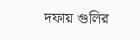দফায় গুলির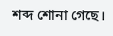শব্দ শোনা গেছে।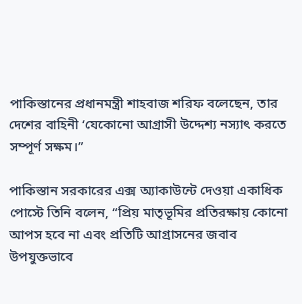পাকিস্তানের প্রধানমন্ত্রী শাহবাজ শরিফ বলেছেন, তার দেশের বাহিনী ‘যেকোনো আগ্রাসী উদ্দেশ্য নস্যাৎ করতে সম্পূর্ণ সক্ষম।”

পাকিস্তান সরকারের এক্স অ্যাকাউন্টে দেওয়া একাধিক পোস্টে তিনি বলেন, “প্রিয় মাতৃভূমির প্রতিরক্ষায় কোনো আপস হবে না এবং প্রতিটি আগ্রাসনের জবাব উপযুক্তভাবে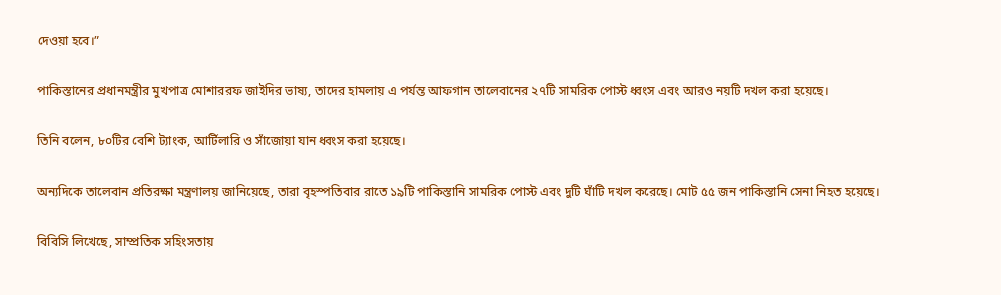দেওয়া হবে।”

পাকিস্তানের প্রধানমন্ত্রীর মুখপাত্র মোশাররফ জাইদির ভাষ্য, তাদের হামলায় এ পর্যন্ত আফগান তালেবানের ২৭টি সামরিক পোস্ট ধ্বংস এবং আরও নয়টি দখল করা হয়েছে।

তিনি বলেন, ৮০টির বেশি ট্যাংক, আর্টিলারি ও সাঁজোয়া যান ধ্বংস করা হয়েছে।

অন্যদিকে তালেবান প্রতিরক্ষা মন্ত্রণালয় জানিয়েছে, তারা বৃহস্পতিবার রাতে ১৯টি পাকিস্তানি সামরিক পোস্ট এবং দুটি ঘাঁটি দখল করেছে। মোট ৫৫ জন পাকিস্তানি সেনা নিহত হয়েছে।

বিবিসি লিখেছে, সাম্প্রতিক সহিংসতায়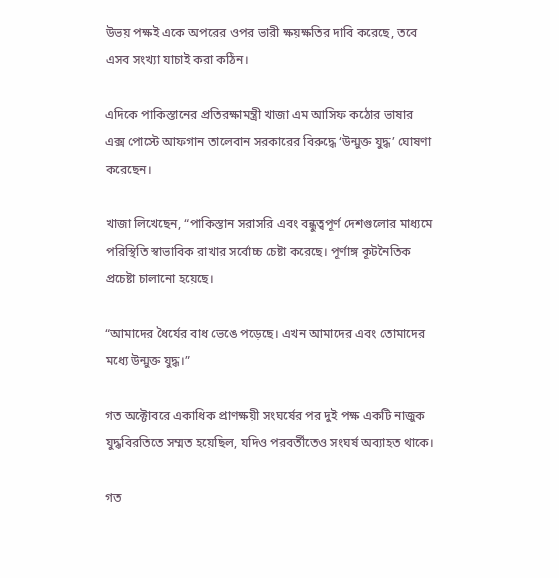উভয় পক্ষই একে অপরের ওপর ভারী ক্ষয়ক্ষতির দাবি করেছে, তবে এসব সংখ্যা যাচাই করা কঠিন।

এদিকে পাকিস্তানের প্রতিরক্ষামন্ত্রী খাজা এম আসিফ কঠোর ভাষার এক্স পোস্টে আফগান তালেবান সরকারের বিরুদ্ধে ‘উন্মুক্ত যুদ্ধ’ ঘোষণা করেছেন।

খাজা লিখেছেন, “পাকিস্তান সরাসরি এবং বন্ধুত্বপূর্ণ দেশগুলোর মাধ্যমে পরিস্থিতি স্বাভাবিক রাখার সর্বোচ্চ চেষ্টা করেছে। পূর্ণাঙ্গ কূটনৈতিক প্রচেষ্টা চালানো হয়েছে।

“আমাদের ধৈর্যের বাধ ভেঙে পড়েছে। এখন আমাদের এবং তোমাদের মধ্যে উন্মুক্ত যুদ্ধ।”

গত অক্টোবরে একাধিক প্রাণক্ষয়ী সংঘর্ষের পর দুই পক্ষ একটি নাজুক যুদ্ধবিরতিতে সম্মত হয়েছিল, যদিও পরবর্তীতেও সংঘর্ষ অব্যাহত থাকে।

গত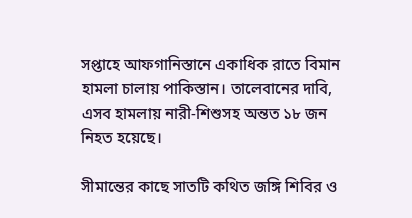সপ্তাহে আফগানিস্তানে একাধিক রাতে বিমান হামলা চালায় পাকিস্তান। তালেবানের দাবি, এসব হামলায় নারী-শিশুসহ অন্তত ১৮ জন নিহত হয়েছে।

সীমান্তের কাছে সাতটি কথিত জঙ্গি শিবির ও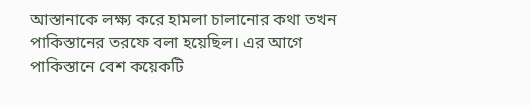আস্তানাকে লক্ষ্য করে হামলা চালানোর কথা তখন পাকিস্তানের তরফে বলা হয়েছিল। এর আগে পাকিস্তানে বেশ কয়েকটি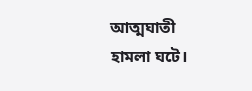আত্মঘাতী হামলা ঘটে।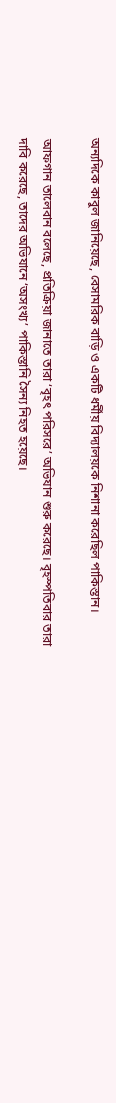অন্যদিকে কাবুল জানিয়েছে, বেসামরিক বাড়ি ও একটি ধর্মীয় বিদ্যালয়কে নিশানা করেছিল পাকিস্তান।

আফগান তালেবান বলেছে, প্রতিক্রিয়া জানাতে তারা ‘বৃহৎ পরিসরে’ অভিযান শুরু করেছে। বৃহস্পতিবার তারা দাবি করেছে, তাদের অভিযানে ‘অসংখ্য’ পাকিস্তানি সৈন্য নিহত হয়েছে।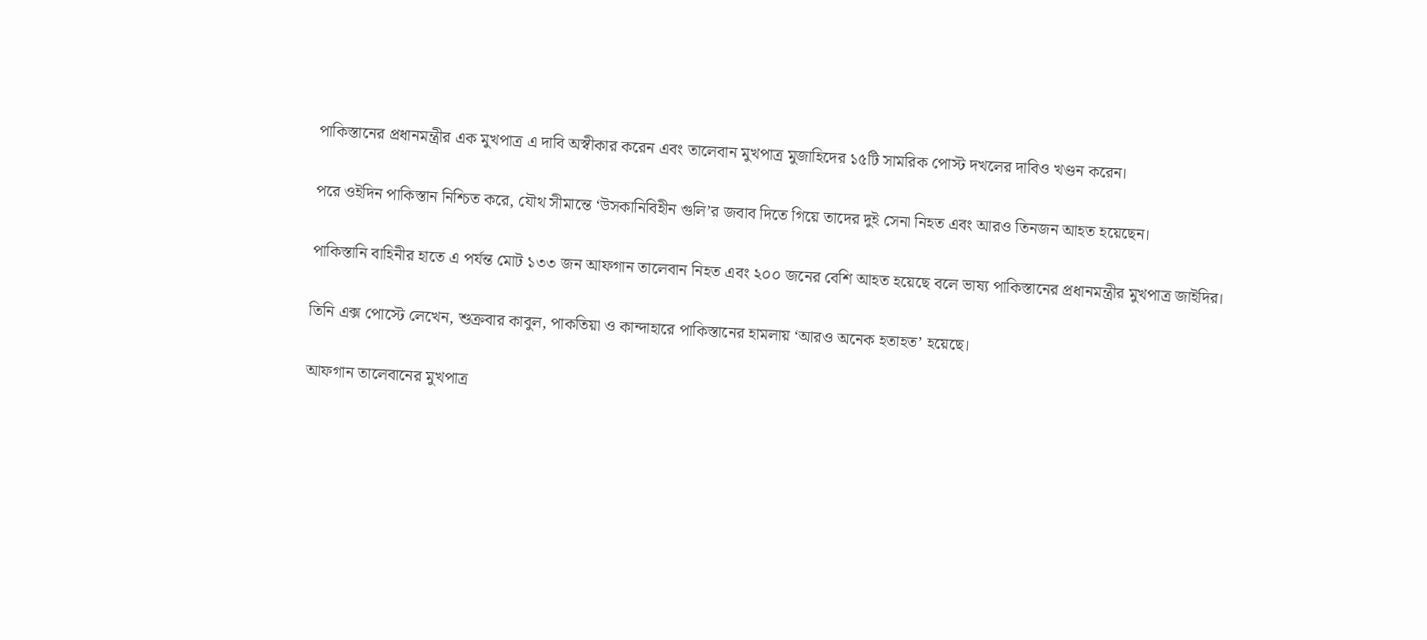পাকিস্তানের প্রধানমন্ত্রীর এক মুখপাত্র এ দাবি অস্বীকার করেন এবং তালেবান মুখপাত্র মুজাহিদের ১৫টি সামরিক পোস্ট দখলের দাবিও খণ্ডন করেন।

পরে ওইদিন পাকিস্তান নিশ্চিত করে, যৌথ সীমান্তে ‘উসকানিবিহীন গুলি’র জবাব দিতে গিয়ে তাদের দুই সেনা নিহত এবং আরও তিনজন আহত হয়েছেন।

পাকিস্তানি বাহিনীর হাতে এ পর্যন্ত মোট ১৩৩ জন আফগান তালেবান নিহত এবং ২০০ জনের বেশি আহত হয়েছে বলে ভাষ্য পাকিস্তানের প্রধানমন্ত্রীর মুখপাত্র জাইদির।

তিনি এক্স পোস্টে লেখেন, শুক্রবার কাবুল, পাকতিয়া ও কান্দাহারে পাকিস্তানের হামলায় ‘আরও অনেক হতাহত’ হয়েছে।

আফগান তালেবানের মুখপাত্র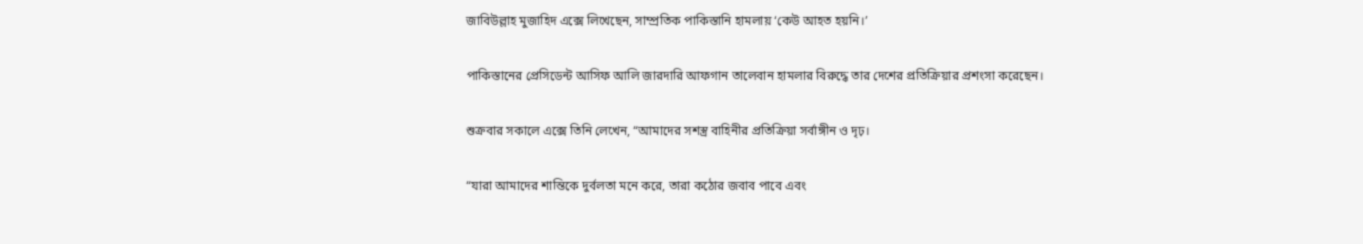জাবিউল্লাহ মুজাহিদ এক্সে লিখেছেন, সাম্প্রতিক পাকিস্তানি হামলায় ‘কেউ আহত হয়নি।’

পাকিস্তানের প্রেসিডেন্ট আসিফ আলি জারদারি আফগান তালেবান হামলার বিরুদ্ধে তার দেশের প্রতিক্রিয়ার প্রশংসা করেছেন।

শুক্রবার সকালে এক্সে তিনি লেখেন, “আমাদের সশস্ত্র বাহিনীর প্রতিক্রিয়া সর্বাঙ্গীন ও দৃঢ়।

“যারা আমাদের শান্তিকে দুর্বলতা মনে করে, তারা কঠোর জবাব পাবে এবং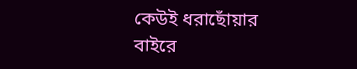কেউই ধরাছোঁয়ার বাইরে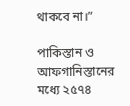থাকবে না।”

পাকিস্তান ও আফগানিস্তানের মধ্যে ২৫৭৪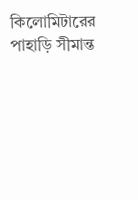কিলোমিটারের পাহাড়ি সীমান্ত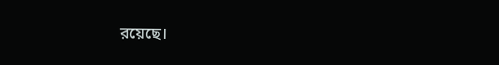রয়েছে।